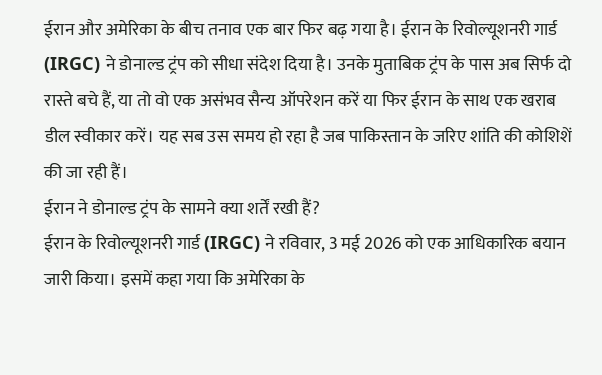ईरान और अमेरिका के बीच तनाव एक बार फिर बढ़ गया है। ईरान के रिवोल्यूशनरी गार्ड (IRGC) ने डोनाल्ड ट्रंप को सीधा संदेश दिया है। उनके मुताबिक ट्रंप के पास अब सिर्फ दो रास्ते बचे हैं, या तो वो एक असंभव सैन्य ऑपरेशन करें या फिर ईरान के साथ एक खराब डील स्वीकार करें। यह सब उस समय हो रहा है जब पाकिस्तान के जरिए शांति की कोशिशें की जा रही हैं।
ईरान ने डोनाल्ड ट्रंप के सामने क्या शर्तें रखी हैं?
ईरान के रिवोल्यूशनरी गार्ड (IRGC) ने रविवार, 3 मई 2026 को एक आधिकारिक बयान जारी किया। इसमें कहा गया कि अमेरिका के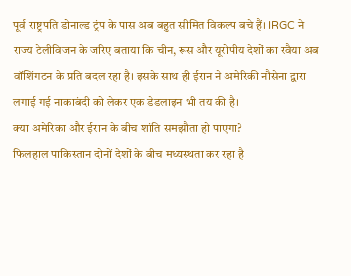पूर्व राष्ट्रपति डोनाल्ड ट्रंप के पास अब बहुत सीमित विकल्प बचे हैं। IRGC ने राज्य टेलीविजन के जरिए बताया कि चीन, रूस और यूरोपीय देशों का रवैया अब वॉशिंगटन के प्रति बदल रहा है। इसके साथ ही ईरान ने अमेरिकी नौसेना द्वारा लगाई गई नाकाबंदी को लेकर एक डेडलाइन भी तय की है।
क्या अमेरिका और ईरान के बीच शांति समझौता हो पाएगा?
फिलहाल पाकिस्तान दोनों देशों के बीच मध्यस्थता कर रहा है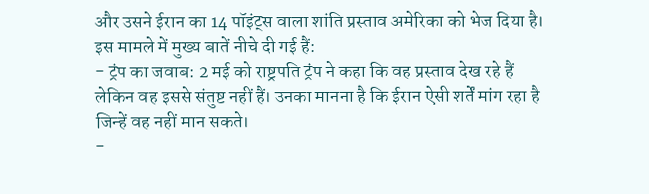और उसने ईरान का 14 पॉइंट्स वाला शांति प्रस्ताव अमेरिका को भेज दिया है। इस मामले में मुख्य बातें नीचे दी गई हैं:
- ट्रंप का जवाब: 2 मई को राष्ट्रपति ट्रंप ने कहा कि वह प्रस्ताव देख रहे हैं लेकिन वह इससे संतुष्ट नहीं हैं। उनका मानना है कि ईरान ऐसी शर्तें मांग रहा है जिन्हें वह नहीं मान सकते।
-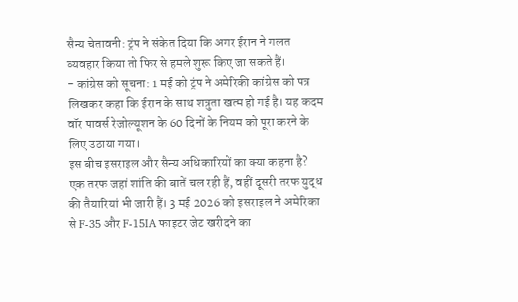सैन्य चेतावनी: ट्रंप ने संकेत दिया कि अगर ईरान ने गलत व्यवहार किया तो फिर से हमले शुरू किए जा सकते हैं।
- कांग्रेस को सूचना: 1 मई को ट्रंप ने अमेरिकी कांग्रेस को पत्र लिखकर कहा कि ईरान के साथ शत्रुता खत्म हो गई है। यह कदम वॉर पावर्स रेजोल्यूशन के 60 दिनों के नियम को पूरा करने के लिए उठाया गया।
इस बीच इसराइल और सैन्य अधिकारियों का क्या कहना है?
एक तरफ जहां शांति की बातें चल रही हैं, वहीं दूसरी तरफ युद्ध की तैयारियां भी जारी हैं। 3 मई 2026 को इसराइल ने अमेरिका से F-35 और F-15IA फाइटर जेट खरीदने का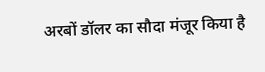अरबों डॉलर का सौदा मंजूर किया है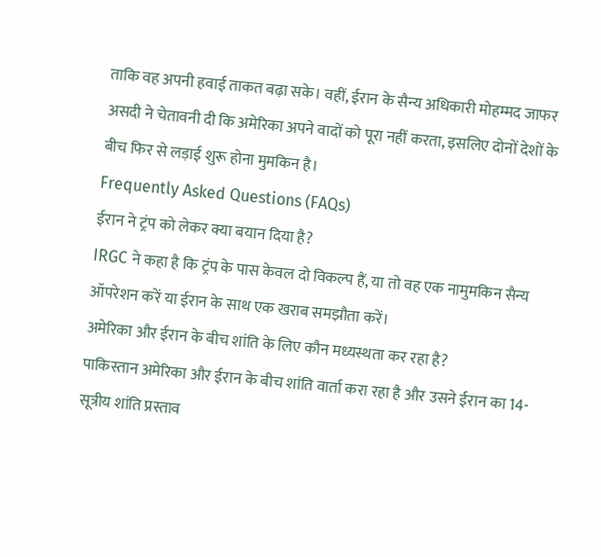ताकि वह अपनी हवाई ताकत बढ़ा सके। वहीं, ईरान के सैन्य अधिकारी मोहम्मद जाफर असदी ने चेतावनी दी कि अमेरिका अपने वादों को पूरा नहीं करता, इसलिए दोनों देशों के बीच फिर से लड़ाई शुरू होना मुमकिन है।
Frequently Asked Questions (FAQs)
ईरान ने ट्रंप को लेकर क्या बयान दिया है?
IRGC ने कहा है कि ट्रंप के पास केवल दो विकल्प हैं, या तो वह एक नामुमकिन सैन्य ऑपरेशन करें या ईरान के साथ एक खराब समझौता करें।
अमेरिका और ईरान के बीच शांति के लिए कौन मध्यस्थता कर रहा है?
पाकिस्तान अमेरिका और ईरान के बीच शांति वार्ता करा रहा है और उसने ईरान का 14-सूत्रीय शांति प्रस्ताव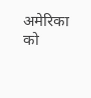अमेरिका को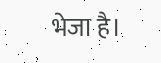भेजा है।